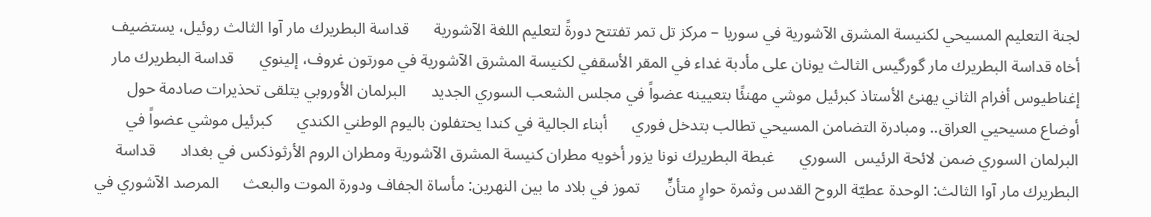لجنة التعليم المسيحي لكنيسة المشرق الآشورية في سوريا – مركز تل تمر تفتتح دورةً لتعليم اللغة الآشورية      قداسة البطريرك مار آوا الثالث روئيل، يستضيف أخاه قداسة البطريرك مار گورگيس الثالث يونان على مأدبة غداء في المقر الأسقفي لكنيسة المشرق الآشورية في مورتون غروف، إلينوي      قداسة البطريرك مار إغناطيوس أفرام الثاني يهنئ الأستاذ كبرئيل موشي مهنئًا بتعيينه عضواً في مجلس الشعب السوري الجديد      البرلمان الأوروبي يتلقى تحذيرات صادمة حول أوضاع مسيحيي العراق.. ومبادرة التضامن المسيحي تطالب بتدخل فوري      أبناء الجالية في كندا يحتفلون باليوم الوطني الكندي      كبرئيل موشي عضواً في البرلمان السوري ضمن لائحة الرئيس  السوري      غبطة البطريرك نونا يزور أخويه مطران كنيسة المشرق الآشورية ومطران الروم الأرثوذكس في بغداد      قداسة البطريرك مار آوا الثالث: الوحدة عطيّة الروح القدس وثمرة حوارٍ متأنٍّ      تموز في بلاد ما بين النهرين: مأساة الجفاف ودورة الموت والبعث      المرصد الآشوري في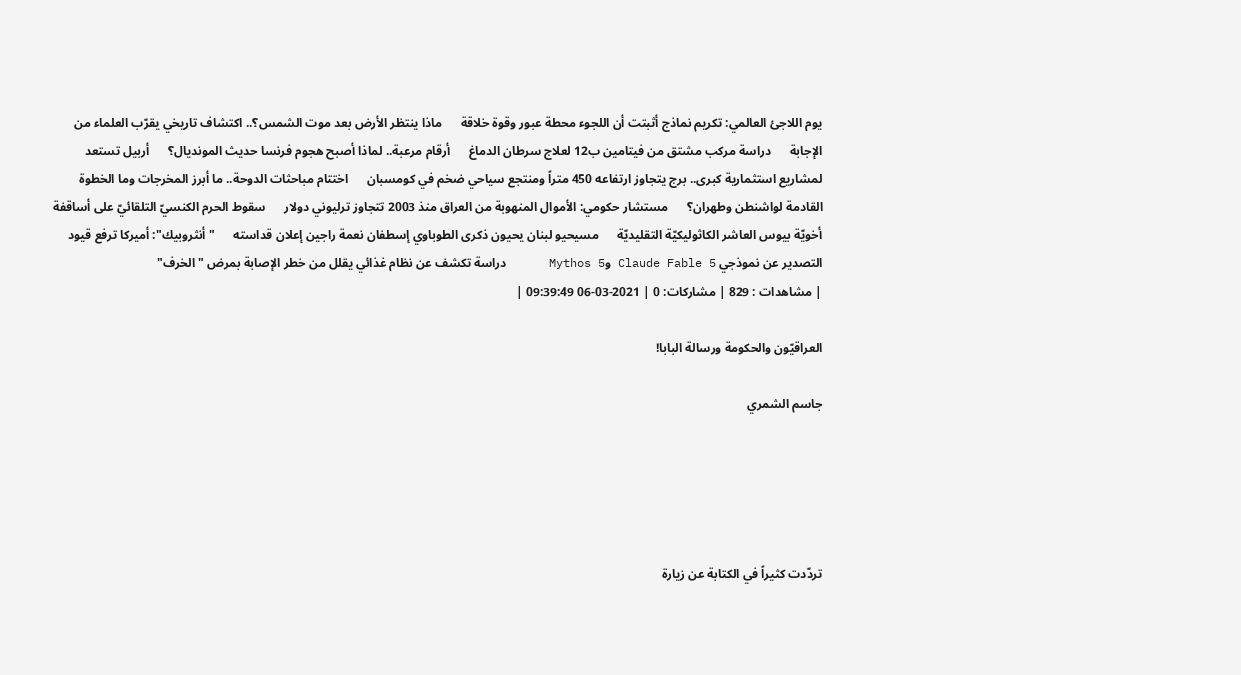يوم اللاجئ العالمي: تكريم نماذج أثبتت أن اللجوء محطة عبور وقوة خلاقة      ماذا ينتظر الأرض بعد موت الشمس؟.. اكتشاف تاريخي يقرّب العلماء من الإجابة      دراسة مركب مشتق من فيتامين ب12 لعلاج سرطان الدماغ      أرقام مرعبة.. لماذا أصبح هجوم فرنسا حديث المونديال؟      أربيل تستعد لمشاريع استثمارية كبرى.. برج يتجاوز ارتفاعه 450 متراً ومنتجع سياحي ضخم في كومسبان      اختتام مباحثات الدوحة.. ما أبرز المخرجات وما الخطوة القادمة لواشنطن وطهران؟      مستشار حكومي: الأموال المنهوبة من العراق منذ 2003 تتجاوز ترليوني دولار      سقوط الحرم الكنسيّ التلقائيّ على أساقفة أخويّة بيوس العاشر الكاثوليكيّة التقليديّة      مسيحيو لبنان يحيون ذكرى الطوباوي إسطفان نعمة راجين إعلان قداسته      "أنثروبيك": أميركا ترفع قيود التصدير عن نموذجي Claude Fable 5 وMythos 5      دراسة تكشف عن نظام غذائي يقلل من خطر الإصابة بمرض "الخرف"
| مشاهدات : 829 | مشاركات: 0 | 2021-03-06 09:39:49 |

العراقيّون والحكومة ورسالة البابا!

جاسم الشمري





تردّدت كثيراً في الكتابة عن زيارة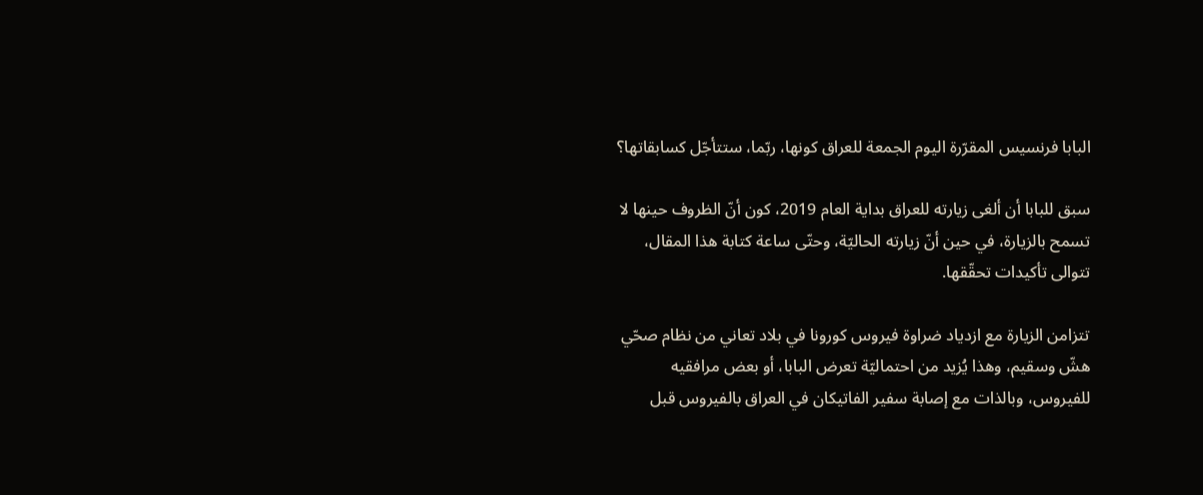البابا فرنسيس المقرّرة اليوم الجمعة للعراق كونها، ربّما، ستتأجّل كسابقاتها؟

سبق للبابا أن ألغى زيارته للعراق بداية العام 2019، كون أنّ الظروف حينها لا تسمح بالزيارة، في حين أنّ زيارته الحاليّة، وحتّى ساعة كتابة هذا المقال، تتوالى تأكيدات تحقّقها.

تتزامن الزيارة مع ازدياد ضراوة فيروس كورونا في بلاد تعاني من نظام صحّي هشّ وسقيم، وهذا يُزيد من احتماليّة تعرض البابا، أو بعض مرافقيه للفيروس، وبالذات مع إصابة سفير الفاتيكان في العراق بالفيروس قبل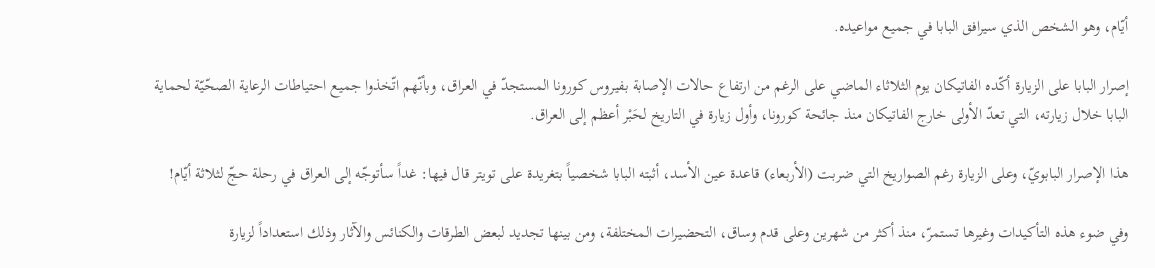أيّام، وهو الشخص الذي سيرافق البابا في جميع مواعيده.

إصرار البابا على الزيارة أكّده الفاتيكان يوم الثلاثاء الماضي على الرغم من ارتفاع حالات الإصابة بفيروس كورونا المستجدّ في العراق، وبأنّهم اتّخذوا جميع احتياطات الرعاية الصحّيّة لحماية البابا خلال زيارته، التي تعدّ الأولى خارج الفاتيكان منذ جائحة كورونا، وأول زيارة في التاريخ لحَبْر أعظم إلى العراق.

هذا الإصرار البابويّ، وعلى الزيارة رغم الصواريخ التي ضربت (الأربعاء) قاعدة عين الأسد، أثبته البابا شخصياً بتغريدة على تويتر قال فيها: غداً سأتوجّه إلى العراق في رحلة حجّ لثلاثة أيّام!

وفي ضوء هذه التأكيدات وغيرها تستمرّ، منذ أكثر من شهرين وعلى قدم وساق، التحضيرات المختلفة، ومن بينها تجديد لبعض الطرقات والكنائس والآثار وذلك استعداداً لزيارة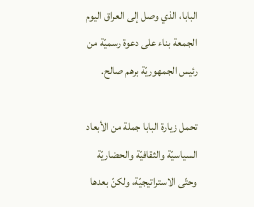البابا، الذي وصل إلى العراق اليوم الجمعة بناء على دعوة رسميّة من رئيس الجمهوريّة برهم صالح.

تحمل زيارة البابا جملة من الأبعاد السياسيّة والثقافيّة والحضاريّة وحتّى الاستراتيجيّة، ولكنّ بعدها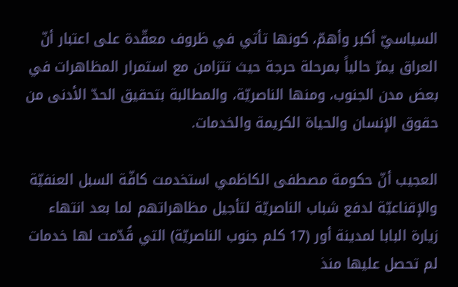السياسيّ أكبر وأهمّ، كونها تأتي في ظروف معقّدة على اعتبار أنّ العراق يمرّ حالياً بمرحلة حرجة حيث تتزامن مع استمرار المظاهرات في بعض مدن الجنوب، ومنها الناصريّة، والمطالبة بتحقيق الحدّ الأدنى من حقوق الإنسان والحياة الكريمة والخدمات.

العجيب أنّ حكومة مصطفى الكاظمي استخدمت كافّة السبل العنفيّة والإقناعيّة لدفع شباب الناصريّة لتأجيل مظاهراتهم لما بعد انتهاء زيارة البابا لمدينة أور (17 كلم جنوب الناصريّة) التي قُدّمت لها خدمات لم تحصل عليها منذ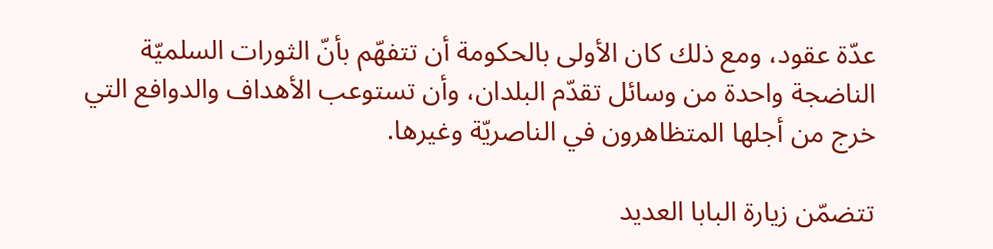عدّة عقود، ومع ذلك كان الأولى بالحكومة أن تتفهّم بأنّ الثورات السلميّة الناضجة واحدة من وسائل تقدّم البلدان، وأن تستوعب الأهداف والدوافع التي خرج من أجلها المتظاهرون في الناصريّة وغيرها.

تتضمّن زيارة البابا العديد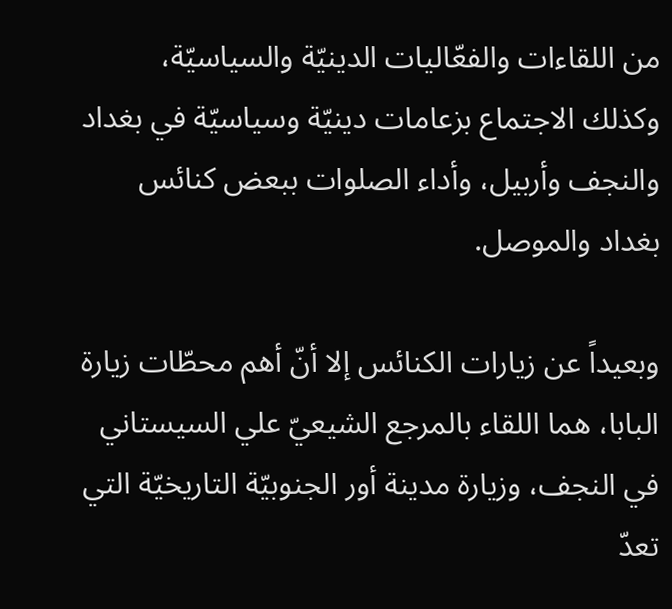من اللقاءات والفعّاليات الدينيّة والسياسيّة، وكذلك الاجتماع بزعامات دينيّة وسياسيّة في بغداد والنجف وأربيل، وأداء الصلوات ببعض كنائس بغداد والموصل.

وبعيداً عن زيارات الكنائس إلا أنّ أهم محطّات زيارة البابا، هما اللقاء بالمرجع الشيعيّ علي السيستاني في النجف، وزيارة مدينة أور الجنوبيّة التاريخيّة التي تعدّ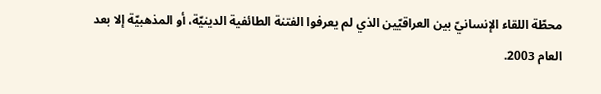محطّة اللقاء الإنسانيّ بين العراقيّين الذي لم يعرفوا الفتنة الطائفية الدينيّة، أو المذهبيّة إلا بعد العام 2003.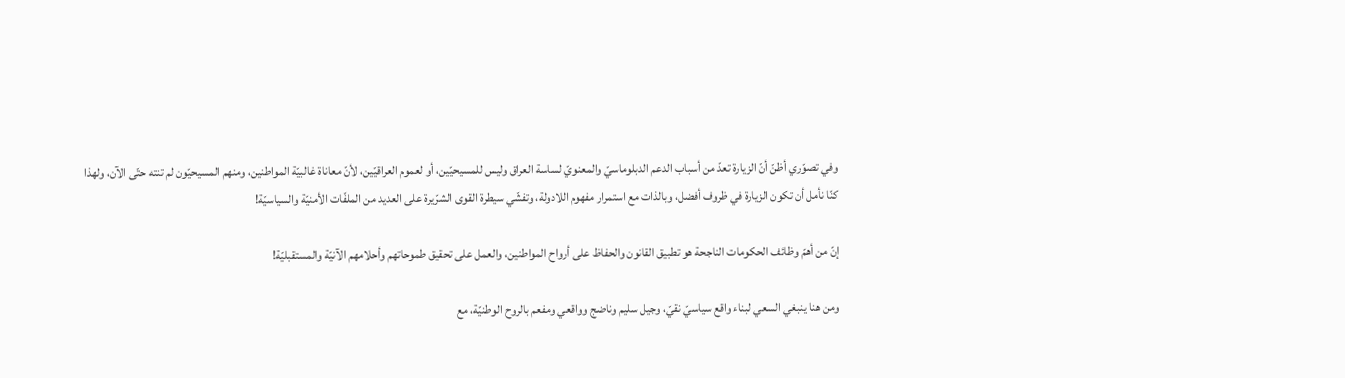وفي تصوّري أظنّ أنّ الزيارة تعدّ من أسباب الدعم الدبلوماسيّ والمعنويّ لساسة العراق وليس للمسيحيّين، أو لعموم العراقيّين، لأنّ معاناة غالبيّة المواطنين، ومنهم المسيحيّون لم تنته حتّى الآن، ولهذا كنّا نأمل أن تكون الزيارة في ظروف أفضل، وبالذات مع استمرار مفهوم اللادولة، وتفشّي سيطرة القوى الشرّيرة على العديد من الملفّات الأمنيّة والسياسيّة!

إنّ من أهمّ وظائف الحكومات الناجحة هو تطبيق القانون والحفاظ على أرواح المواطنين، والعمل على تحقيق طموحاتهم وأحلامهم الآنيّة والمستقبليّة!

ومن هنا ينبغي السعي لبناء واقع سياسيّ نقيّ، وجيل سليم وناضج وواقعي ومفعم بالروح الوطنيّة، مع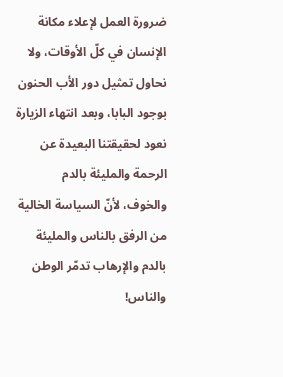ضرورة العمل لإعلاء مكانة الإنسان في كلّ الأوقات، ولا نحاول تمثيل دور الأب الحنون بوجود البابا، وبعد انتهاء الزيارة نعود لحقيقتنا البعيدة عن الرحمة والمليئة بالدم والخوف، لأنّ السياسة الخالية من الرفق بالناس والمليئة بالدم والإرهاب تدمّر الوطن والناس!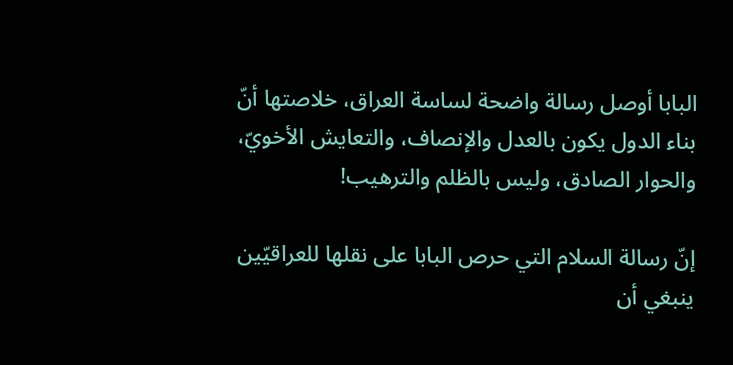البابا أوصل رسالة واضحة لساسة العراق، خلاصتها أنّ بناء الدول يكون بالعدل والإنصاف، والتعايش الأخويّ، والحوار الصادق، وليس بالظلم والترهيب!

إنّ رسالة السلام التي حرص البابا على نقلها للعراقيّين ينبغي أن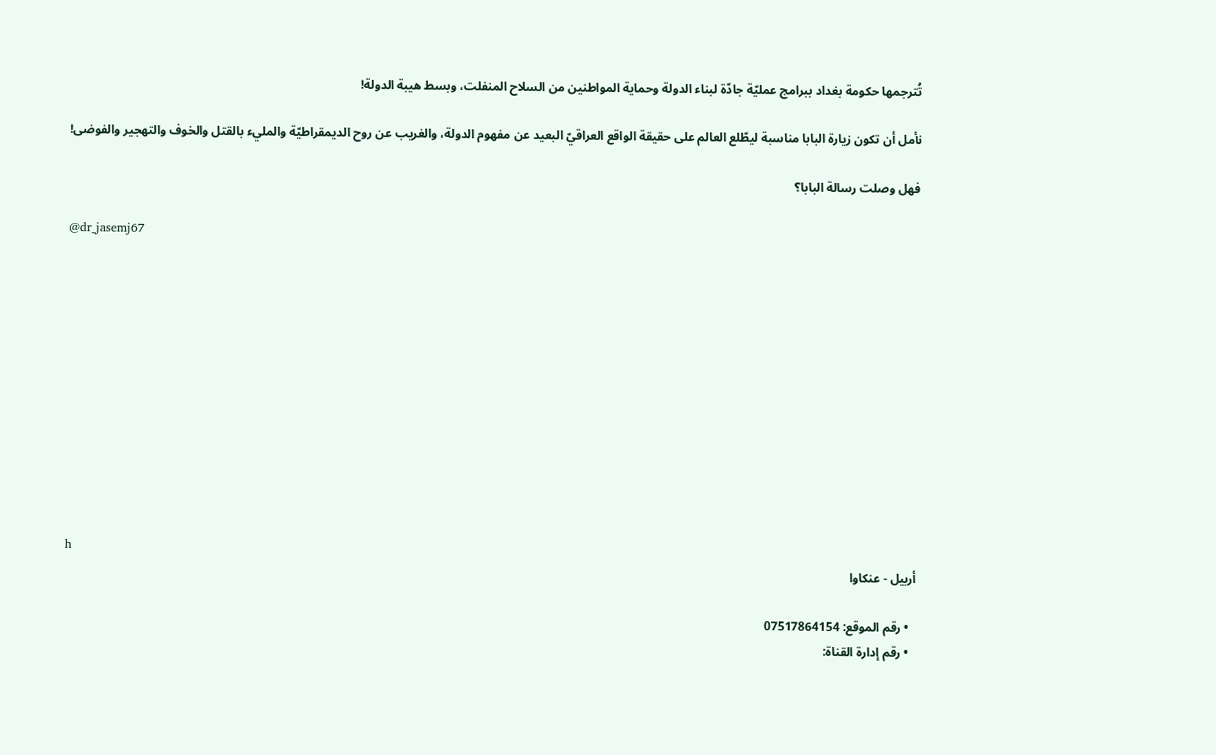تُترجمها حكومة بغداد ببرامج عمليّة جادّة لبناء الدولة وحماية المواطنين من السلاح المنفلت، وبسط هيبة الدولة!

نأمل أن تكون زيارة البابا مناسبة ليطّلع العالم على حقيقة الواقع العراقيّ البعيد عن مفهوم الدولة، والغريب عن روح الديمقراطيّة والمليء بالقتل والخوف والتهجير والفوضى!

فهل وصلت رسالة البابا؟

@dr_jasemj67












h
أربيل - عنكاوا

  • رقم الموقع: 07517864154
  • رقم إدارة القناة: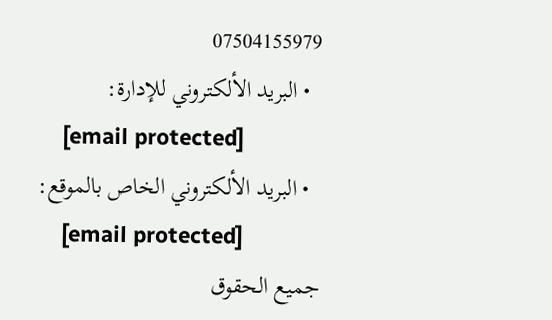07504155979
  • البريد الألكتروني للإدارة:
    [email protected]
  • البريد الألكتروني الخاص بالموقع:
    [email protected]
جميع الحقوق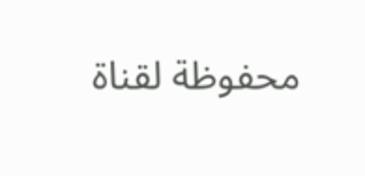محفوظة لقناة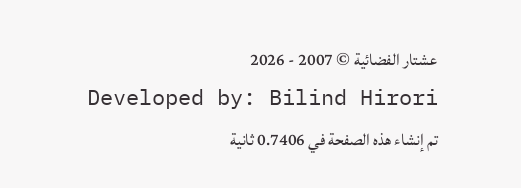عشتار الفضائية © 2007 - 2026
Developed by: Bilind Hirori
تم إنشاء هذه الصفحة في 0.7406 ثانية